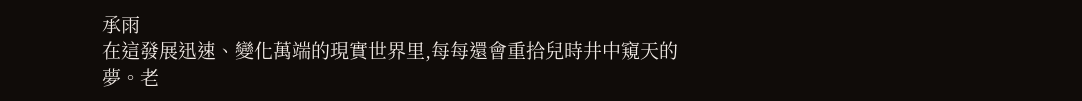承雨
在這發展迅速、變化萬端的現實世界里,每每還會重拾兒時井中窺天的夢。老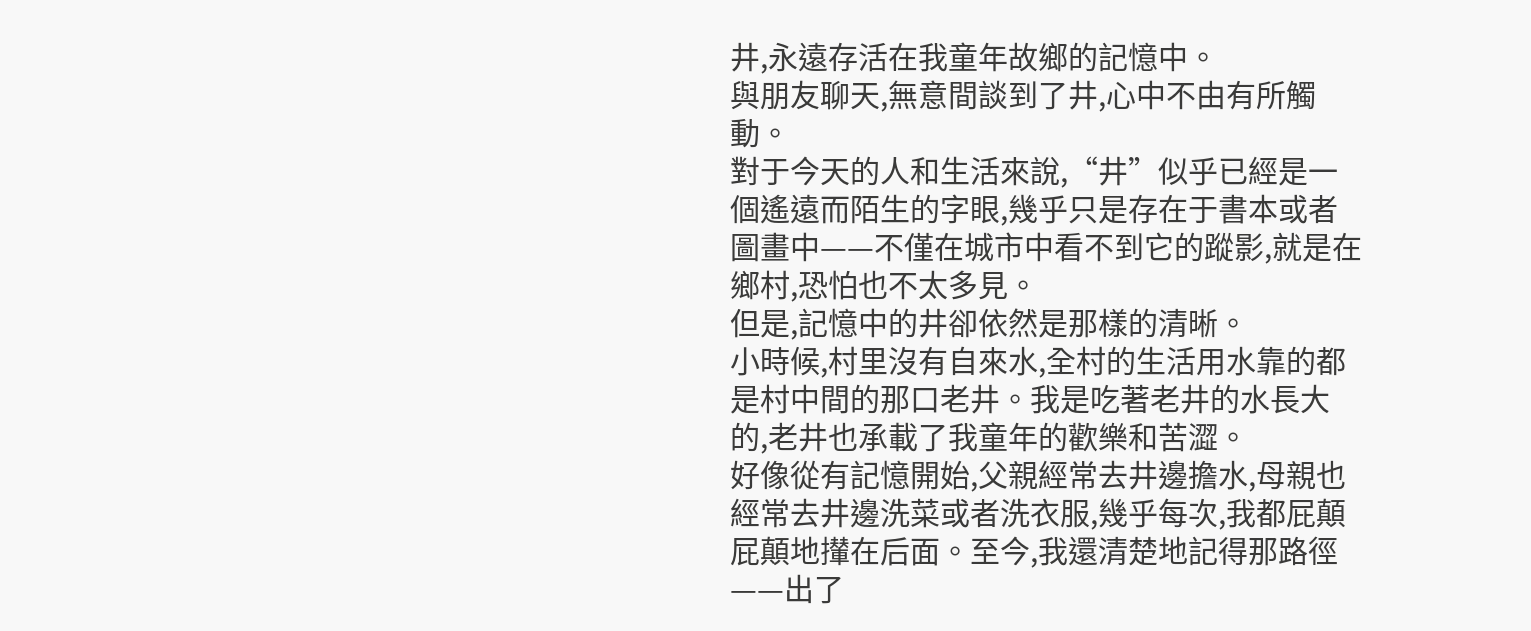井,永遠存活在我童年故鄉的記憶中。
與朋友聊天,無意間談到了井,心中不由有所觸動。
對于今天的人和生活來說,“井”似乎已經是一個遙遠而陌生的字眼,幾乎只是存在于書本或者圖畫中——不僅在城市中看不到它的蹤影,就是在鄉村,恐怕也不太多見。
但是,記憶中的井卻依然是那樣的清晰。
小時候,村里沒有自來水,全村的生活用水靠的都是村中間的那口老井。我是吃著老井的水長大的,老井也承載了我童年的歡樂和苦澀。
好像從有記憶開始,父親經常去井邊擔水,母親也經常去井邊洗菜或者洗衣服,幾乎每次,我都屁顛屁顛地攆在后面。至今,我還清楚地記得那路徑——出了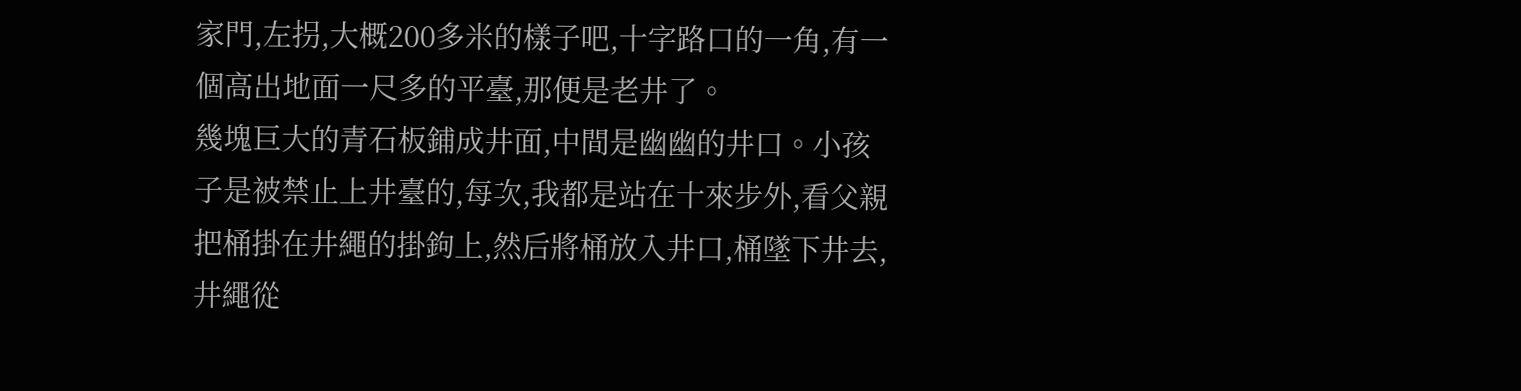家門,左拐,大概200多米的樣子吧,十字路口的一角,有一個高出地面一尺多的平臺,那便是老井了。
幾塊巨大的青石板鋪成井面,中間是幽幽的井口。小孩子是被禁止上井臺的,每次,我都是站在十來步外,看父親把桶掛在井繩的掛鉤上,然后將桶放入井口,桶墜下井去,井繩從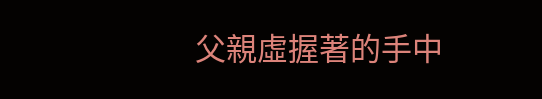父親虛握著的手中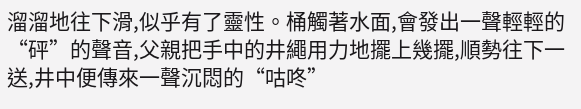溜溜地往下滑,似乎有了靈性。桶觸著水面,會發出一聲輕輕的“砰”的聲音,父親把手中的井繩用力地擺上幾擺,順勢往下一送,井中便傳來一聲沉悶的“咕咚”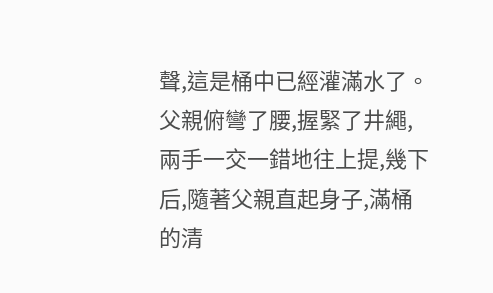聲,這是桶中已經灌滿水了。父親俯彎了腰,握緊了井繩,兩手一交一錯地往上提,幾下后,隨著父親直起身子,滿桶的清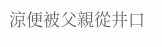涼便被父親從井口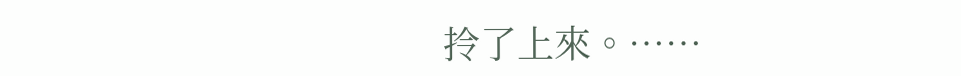拎了上來。……